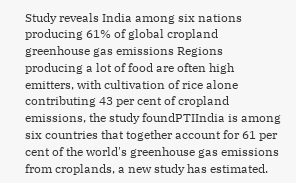Study reveals India among six nations producing 61% of global cropland greenhouse gas emissions Regions producing a lot of food are often high emitters, with cultivation of rice alone contributing 43 per cent of cropland emissions, the study foundPTIIndia is among six countries that together account for 61 per cent of the world's greenhouse gas emissions from croplands, a new study has estimated.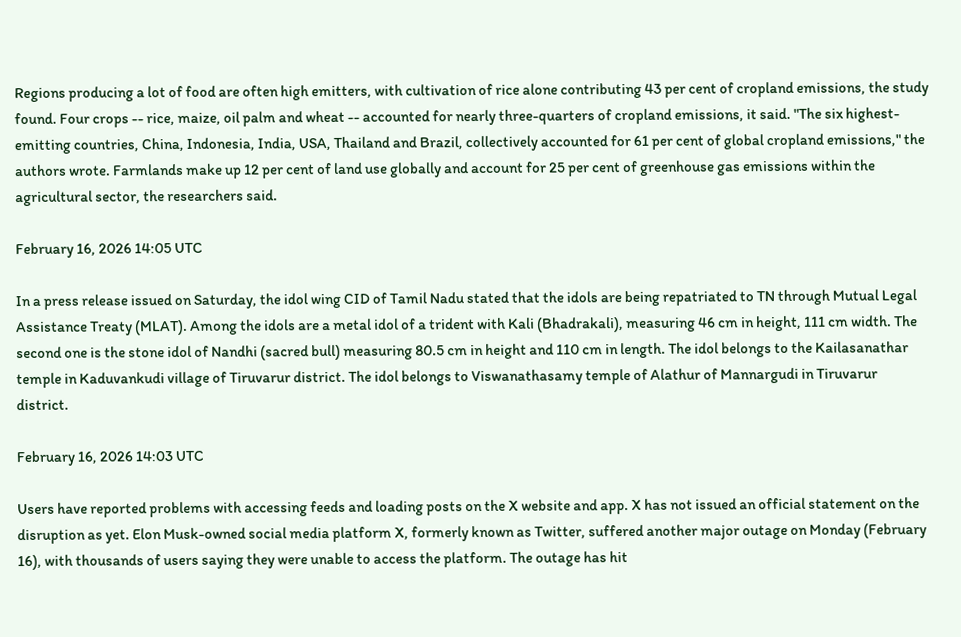Regions producing a lot of food are often high emitters, with cultivation of rice alone contributing 43 per cent of cropland emissions, the study found. Four crops -- rice, maize, oil palm and wheat -- accounted for nearly three-quarters of cropland emissions, it said. "The six highest-emitting countries, China, Indonesia, India, USA, Thailand and Brazil, collectively accounted for 61 per cent of global cropland emissions," the authors wrote. Farmlands make up 12 per cent of land use globally and account for 25 per cent of greenhouse gas emissions within the agricultural sector, the researchers said.

February 16, 2026 14:05 UTC

In a press release issued on Saturday, the idol wing CID of Tamil Nadu stated that the idols are being repatriated to TN through Mutual Legal Assistance Treaty (MLAT). Among the idols are a metal idol of a trident with Kali (Bhadrakali), measuring 46 cm in height, 111 cm width. The second one is the stone idol of Nandhi (sacred bull) measuring 80.5 cm in height and 110 cm in length. The idol belongs to the Kailasanathar temple in Kaduvankudi village of Tiruvarur district. The idol belongs to Viswanathasamy temple of Alathur of Mannargudi in Tiruvarur district.

February 16, 2026 14:03 UTC

Users have reported problems with accessing feeds and loading posts on the X website and app. X has not issued an official statement on the disruption as yet. Elon Musk-owned social media platform X, formerly known as Twitter, suffered another major outage on Monday (February 16), with thousands of users saying they were unable to access the platform. The outage has hit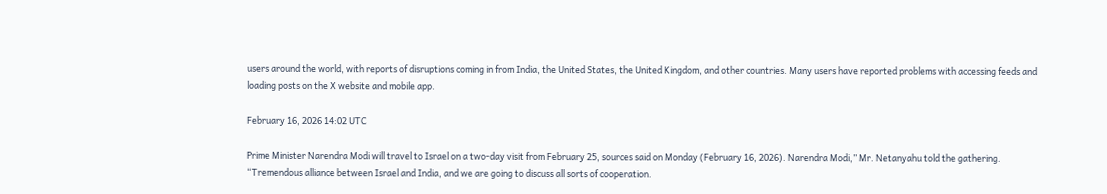users around the world, with reports of disruptions coming in from India, the United States, the United Kingdom, and other countries. Many users have reported problems with accessing feeds and loading posts on the X website and mobile app.

February 16, 2026 14:02 UTC

Prime Minister Narendra Modi will travel to Israel on a two-day visit from February 25, sources said on Monday (February 16, 2026). Narendra Modi,” Mr. Netanyahu told the gathering. “Tremendous alliance between Israel and India, and we are going to discuss all sorts of cooperation.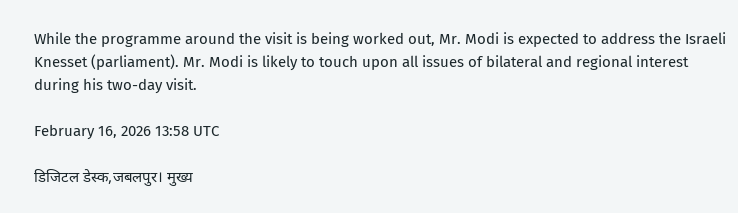While the programme around the visit is being worked out, Mr. Modi is expected to address the Israeli Knesset (parliament). Mr. Modi is likely to touch upon all issues of bilateral and regional interest during his two-day visit.

February 16, 2026 13:58 UTC

डिजिटल डेस्क,जबलपुर। मुख्य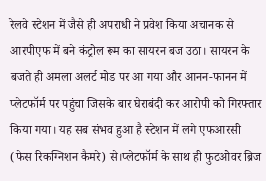रेलवे स्टेशन में जैसे ही अपराधी ने प्रवेश किया अचानक से आरपीएफ में बने कंट्रोल रूम का सायरन बज उठा। सायरन के बजते ही अमला अलर्ट मोड पर आ गया और आनन-फानन में प्लेटफॉर्म पर पहुंचा जिसके बार घेराबंदी कर आरोपी को गिरफ्तार किया गया। यह सब संभव हुआ है स्टेशन में लगे एफआरसी (फेस रिकग्निशन कैमरे) से।प्लेटफॉर्म के साथ ही फुटओवर ब्रिज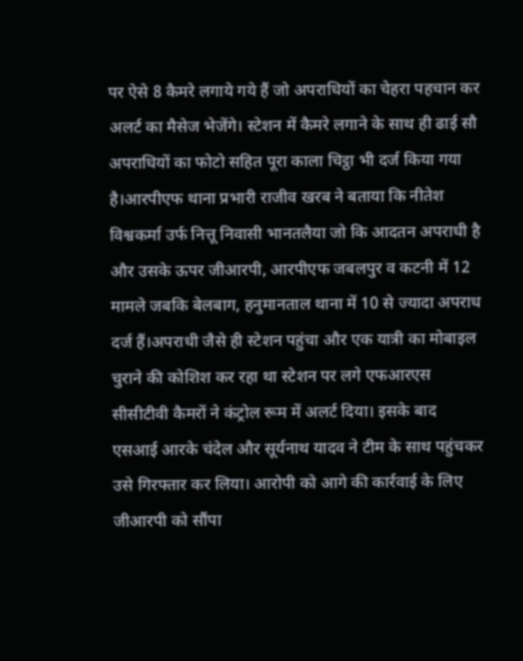पर ऐसे 8 कैमरे लगाये गये हैं जो अपराधियों का चेहरा पहचान कर अलर्ट का मैसेज भेजेंगे। स्टेशन में कैमरे लगाने के साथ ही ढाई सौ अपराधियों का फोटो सहित पूरा काला चिट्ठा भी दर्ज किया गया है।आरपीएफ थाना प्रभारी राजीव खरब ने बताया कि नीतेश विश्वकर्मा उर्फ नित्तू निवासी भानतलैया जो कि आदतन अपराधी है और उसके ऊपर जीआरपी, आरपीएफ जबलपुर व कटनी में 12 मामले जबकि बेलबाग, हनुमानताल थाना में 10 से ज्यादा अपराध दर्ज हैं।अपराधी जैसे ही स्टेशन पहुंचा और एक यात्री का मोबाइल चुराने की कोशिश कर रहा था स्टेशन पर लगे एफआरएस सीसीटीवी कैमरों ने कंट्रोल रूम में अलर्ट दिया। इसके बाद एसआई आरके चंदेल और सूर्यनाथ यादव ने टीम के साथ पहुंचकर उसे गिरफ्तार कर लिया। आरोपी को आगे की कार्रवाई के लिए जीआरपी को सौंपा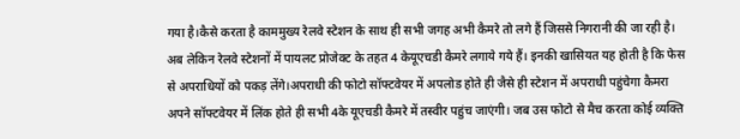गया है।कैसे करता है काममुख्य रेलवे स्टेशन के साथ ही सभी जगह अभी कैमरे तो लगे हैं जिससे निगरानी की जा रही है। अब लेकिन रेलवे स्टेशनों में पायलट प्रोजेक्ट के तहत 4 केयूएचडी कैमरे लगाये गये हैं। इनकी खासियत यह होती है कि फेस से अपराधियों को पकड़ लेंगे।अपराधी की फोटो सॉफ्टवेयर में अपलोड होते ही जैसे ही स्टेशन में अपराधी पहुंचेगा कैमरा अपने सॉफ्टवेयर में लिंक होते ही सभी 4के यूएचडी कैमरे में तस्वीर पहुंच जाएंगी। जब उस फोटो से मैच करता कोई व्यक्ति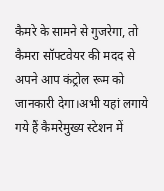कैमरे के सामने से गुजरेगा, तो कैमरा सॉफ्टवेयर की मदद से अपने आप कंट्रोल रूम को जानकारी देगा।अभी यहां लगाये गये हैं कैमरेमुख्य स्टेशन में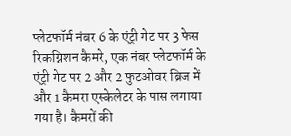प्लेटफॉर्म नंबर 6 के एंट्री गेट पर 3 फेस रिकग्निशन कैमरे, एक नंबर प्लेटफॉर्म के एंट्री गेट पर 2 और 2 फुटओवर ब्रिज में और 1 कैमरा एस्केलेटर के पास लगाया गया है। कैमरों की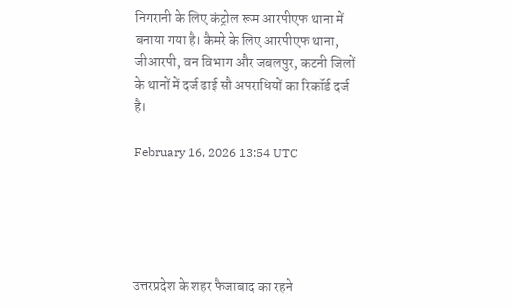निगरानी के लिए कंट्रोल रूम आरपीएफ थाना में बनाया गया है। कैमरे के लिए आरपीएफ थाना, जीआरपी, वन विभाग और जबलपुर, कटनी जिलों के थानों में दर्ज ढाई सौ अपराधियों का रिकॉर्ड दर्ज है।

February 16, 2026 13:54 UTC





उत्तरप्रदेश के शहर फैजाबाद का रहने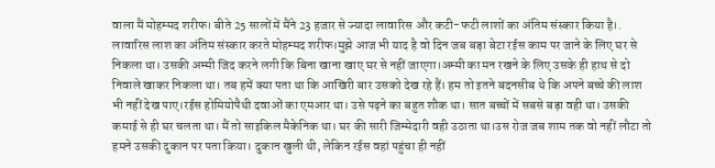वाला मैं मोहम्मद शरीफ। बीते 25 सालों में मैंने 23 हजार से ज्यादा लावारिस और कटी-फटी लाशों का अंतिम संस्कार किया है।. लावारिस लाश का अंतिम संस्कार करते मोहम्मद शरीफ।मुझे आज भी याद है वो दिन जब बड़ा बेटा रईस काम पर जाने के लिए घर से निकला था। उसकी अम्मी जिद करने लगी कि बिना खाना खाए घर से नहीं जाएगा।अम्मी का मन रखने के लिए उसके ही हाथ से दो निवाले खाकर निकला था। तब हमें क्या पता था कि आखिरी बार उसको देख रहे हैं। हम तो इतने बदनसीब थे कि अपने बच्चे की लाश भी नहीं देख पाए।रईस होमियोपैथी दवाओं का एमआर था। उसे पढ़ने का बहुत शौक था। सात बच्चों में सबसे बड़ा वही था। उसकी कमाई से ही घर चलता था। मैं तो साइकिल मैकेनिक था। घर की सारी जिम्मेदारी वही उठाता था।उस रोज जब शाम तक वो नहीं लौटा तो हमने उसकी दुकान पर पता किया। दुकान खुली थी, लेकिन रईस वहां पहुंचा ही नहीं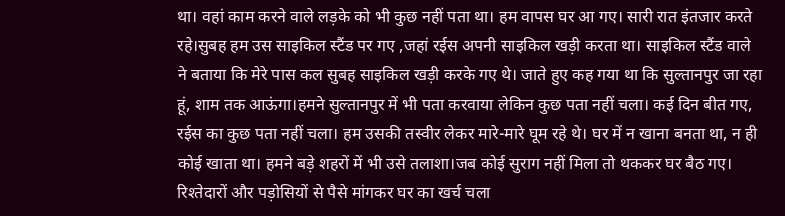था। वहां काम करने वाले लड़के को भी कुछ नहीं पता था। हम वापस घर आ गए। सारी रात इंतजार करते रहे।सुबह हम उस साइकिल स्टैंड पर गए ,जहां रईस अपनी साइकिल खड़ी करता था। साइकिल स्टैंड वाले ने बताया कि मेरे पास कल सुबह साइकिल खड़ी करके गए थे। जाते हुए कह गया था कि सुल्तानपुर जा रहा हूं, शाम तक आऊंगा।हमने सुल्तानपुर में भी पता करवाया लेकिन कुछ पता नहीं चला। कई दिन बीत गए, रईस का कुछ पता नहीं चला। हम उसकी तस्वीर लेकर मारे-मारे घूम रहे थे। घर में न खाना बनता था, न ही कोई खाता था। हमने बड़े शहरों में भी उसे तलाशा।जब कोई सुराग नहीं मिला तो थककर घर बैठ गए। रिश्तेदारों और पड़ोसियों से पैसे मांगकर घर का खर्च चला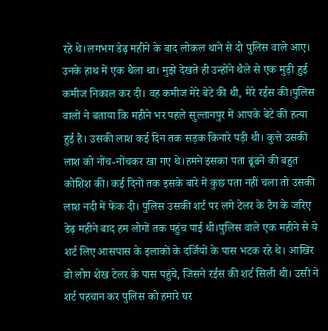रहे थे।लगभग डेढ़ महीने के बाद लोकल थाने से दो पुलिस वाले आए। उनके हाथ में एक थैला था। मुझे देखते ही उन्होंने थैले से एक मुड़ी हुई कमीज निकाल कर दी। वह कमीज मेरे बेटे की थी, मेरे रईस की।पुलिस वालों ने बताया कि महीने भर पहले सुल्तानपुर में आपके बेटे की हत्या हुई है। उसकी लाश कई दिन तक सड़क किनारे पड़ी थी। कुत्ते उसकी लाश को नोंच-नोंचकर खा गए थे।हमने इसका पता ढूंढने की बहुत कोशिश की। कई दिनों तक इसके बारे में कुछ पता नहीं चला तो उसकी लाश नदी में फेंक दी। पुलिस उसकी शर्ट पर लगे टेलर के टैग के जरिए डेढ़ महीने बाद हम लोगों तक पहुंच पाई थी।पुलिस वाले एक महीने से ये शर्ट लिए आसपास के इलाकों के दर्जियों के पास भटक रहे थे। आखिर वो लोग शेख टेलर के पास पहुंचे, जिसने रईस की शर्ट सिली थी। उसी ने शर्ट पहचान कर पुलिस को हमारे घर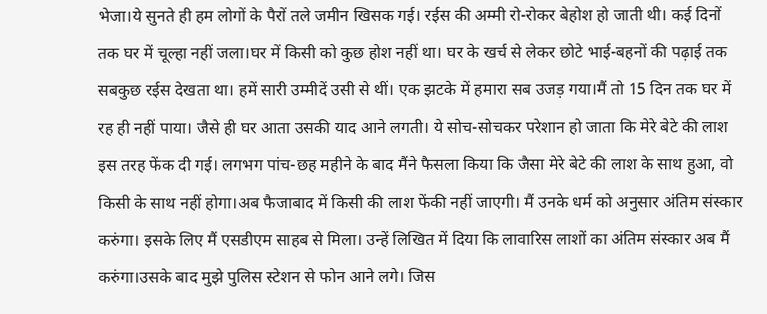भेजा।ये सुनते ही हम लोगों के पैरों तले जमीन खिसक गई। रईस की अम्मी रो-रोकर बेहोश हो जाती थी। कई दिनों तक घर में चूल्हा नहीं जला।घर में किसी को कुछ होश नहीं था। घर के खर्च से लेकर छोटे भाई-बहनों की पढ़ाई तक सबकुछ रईस देखता था। हमें सारी उम्मीदें उसी से थीं। एक झटके में हमारा सब उजड़ गया।मैं तो 15 दिन तक घर में रह ही नहीं पाया। जैसे ही घर आता उसकी याद आने लगती। ये सोच-सोचकर परेशान हो जाता कि मेरे बेटे की लाश इस तरह फेंक दी गई। लगभग पांच-छह महीने के बाद मैंने फैसला किया कि जैसा मेरे बेटे की लाश के साथ हुआ, वो किसी के साथ नहीं होगा।अब फैजाबाद में किसी की लाश फेंकी नहीं जाएगी। मैं उनके धर्म को अनुसार अंतिम संस्कार करुंगा। इसके लिए मैं एसडीएम साहब से मिला। उन्हें लिखित में दिया कि लावारिस लाशों का अंतिम संस्कार अब मैं करुंगा।उसके बाद मुझे पुलिस स्टेशन से फोन आने लगे। जिस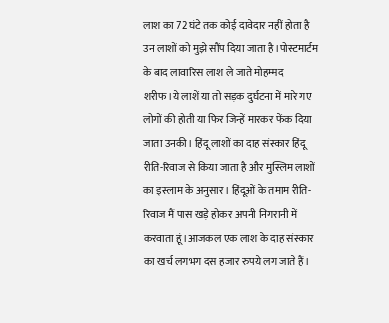लाश का 72 घंटे तक कोई दावेदार नहीं होता है उन लाशों को मुझे सौंप दिया जाता है।पोस्टमार्टम के बाद लावारिस लाश ले जाते मोहम्मद शरीफ।ये लाशें या तो सड़क दुर्घटना में मारे गए लोगों की होती या फिर जिन्हें मारकर फेंक दिया जाता उनकी। हिंदू लाशों का दाह संस्कार हिंदू रीति-रिवाज से किया जाता है और मुस्लिम लाशों का इस्लाम के अनुसार। हिंदूओं के तमाम रीति-रिवाज मैं पास खड़े होकर अपनी निगरानी में करवाता हूं।आजकल एक लाश के दाह संस्कार का खर्च लगभग दस हजार रुपये लग जाते हैं।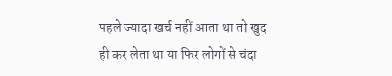पहले ज्यादा खर्च नहीं आता था तो खुद ही कर लेता था या फिर लोगों से चंदा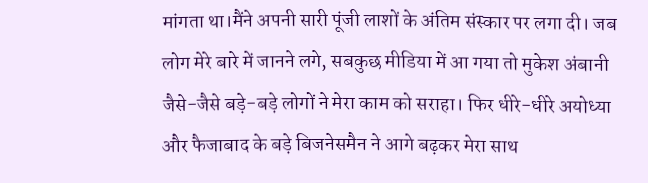मांगता था।मैंने अपनी सारी पूंजी लाशों के अंतिम संस्कार पर लगा दी। जब लोग मेरे बारे में जानने लगे, सबकुछ मीडिया में आ गया तो मुकेश अंबानी जैसे-जैसे बड़े-बड़े लोगों ने मेरा काम को सराहा। फिर धीरे-धीरे अयोध्या और फैजाबाद के बड़े बिजनेसमैन ने आगे बढ़कर मेरा साथ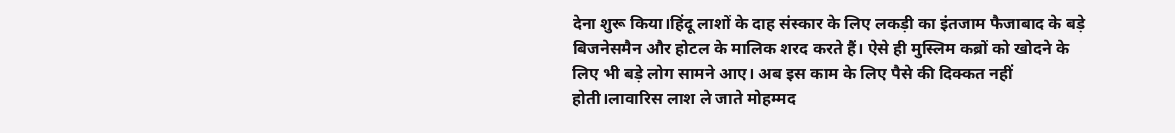देना शुरू किया।हिंदू लाशों के दाह संस्कार के लिए लकड़ी का इंतजाम फैजाबाद के बड़े बिजनेसमैन और होटल के मालिक शरद करते हैं। ऐसे ही मुस्लिम कब्रों को खोदने के लिए भी बड़े लोग सामने आए। अब इस काम के लिए पैसे की दिक्कत नहीं होती।लावारिस लाश ले जाते मोहम्मद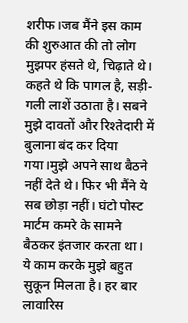शरीफ।जब मैंने इस काम की शुरुआत की तो लोग मुझपर हंसते थे, चिढ़ाते थे। कहते थे कि पागल है, सड़ी-गली लाशें उठाता है। सबने मुझे दावतों और रिश्तेदारी में बुलाना बंद कर दिया गया।मुझे अपने साथ बैठने नहीं देते थे। फिर भी मैंने ये सब छोड़ा नहीं। घंटो पोस्ट मार्टम कमरे के सामने बैठकर इंतजार करता था। ये काम करके मुझे बहुत सुकून मिलता है। हर बार लावारिस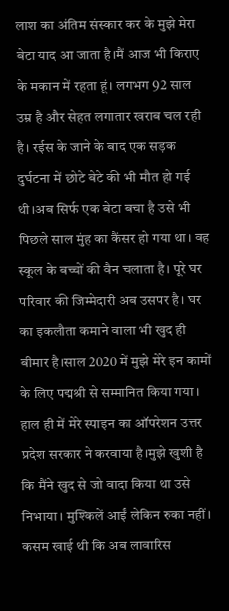लाश का अंतिम संस्कार कर के मुझे मेरा बेटा याद आ जाता है।मैं आज भी किराए के मकान में रहता हूं। लगभग 92 साल उम्र है और सेहत लगातार खराब चल रही है। रईस के जाने के बाद एक सड़क दुर्घटना में छोटे बेटे की भी मौत हो गई थी।अब सिर्फ एक बेटा बचा है उसे भी पिछले साल मुंह का कैंसर हो गया था। वह स्कूल के बच्चों की वैन चलाता है। पूरे घर परिवार की जिम्मेदारी अब उसपर है। घर का इकलौता कमाने वाला भी खुद ही बीमार है।साल 2020 में मुझे मेरे इन कामों के लिए पद्मश्री से सम्मानित किया गया। हाल ही में मेरे स्पाइन का ऑपरेशन उत्तर प्रदेश सरकार ने करवाया है।मुझे खुशी है कि मैंने खुद से जो वादा किया था उसे निभाया। मुश्किलें आईं लेकिन रुका नहीं। कसम खाई थी कि अब लावारिस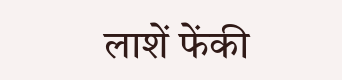लाशें फेंकी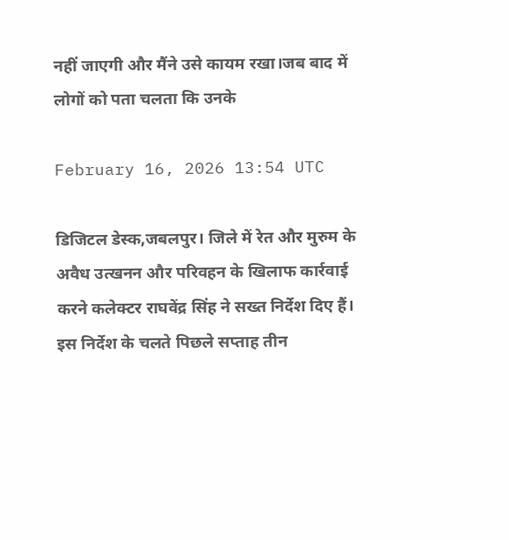नहीं जाएगी और मैंने उसे कायम रखा।जब बाद में लोगों को पता चलता कि उनके

February 16, 2026 13:54 UTC

डिजिटल डेस्क,जबलपुर। जिले में रेत और मुरुम के अवैध उत्खनन और परिवहन के खिलाफ कार्रवाई करने कलेक्टर राघवेंद्र सिंह ने सख्त निर्देश दिए हैं। इस निर्देश के चलते पिछले सप्ताह तीन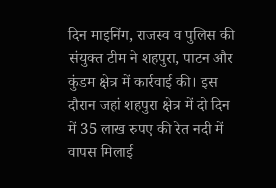दिन माइनिंग, राजस्व व पुलिस की संयुक्त टीम ने शहपुरा, पाटन और कुंडम क्षेत्र में कार्रवाई की। इस दौरान जहां शहपुरा क्षेत्र में दो दिन में 35 लाख रुपए की रेत नदी में वापस मिलाई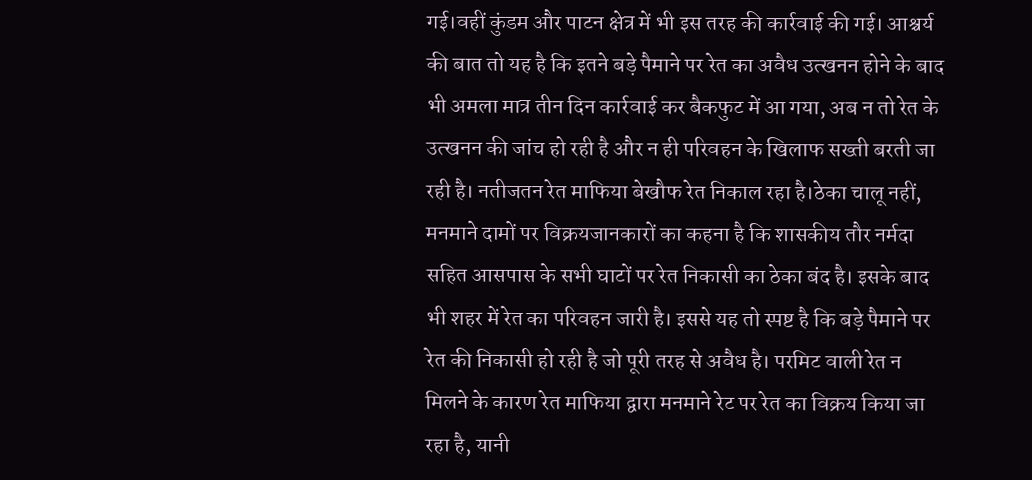गई।वहीं कुंडम और पाटन क्षेत्र में भी इस तरह की कार्रवाई की गई। आश्चर्य की बात तो यह है कि इतने बड़े पैमाने पर रेत का अवैध उत्खनन होने के बाद भी अमला मात्र तीन दिन कार्रवाई कर बैकफुट में आ गया, अब न तो रेत के उत्खनन की जांच हो रही है और न ही परिवहन के खिलाफ सख्ती बरती जा रही है। नतीजतन रेत माफिया बेखौफ रेत निकाल रहा है।ठेका चालू नहीं, मनमाने दामों पर विक्रयजानकारों का कहना है कि शासकीय तौर नर्मदा सहित आसपास के सभी घाटों पर रेत निकासी का ठेका बंद है। इसके बाद भी शहर में रेत का परिवहन जारी है। इससे यह तो स्पष्ट है कि बड़े पैमाने पर रेत की निकासी हो रही है जो पूरी तरह से अवैध है। परमिट वाली रेत न मिलने के कारण रेत माफिया द्वारा मनमाने रेट पर रेत का विक्रय किया जा रहा है, यानी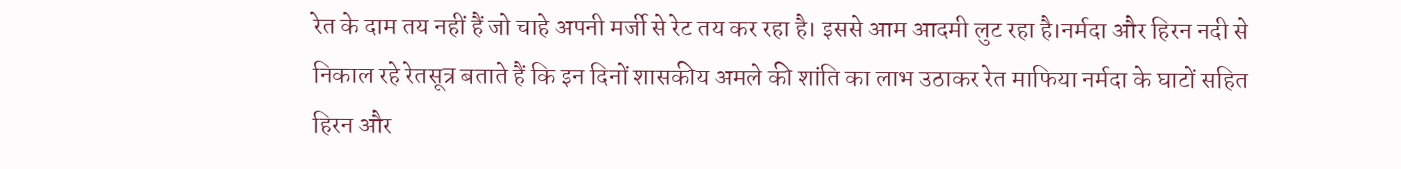रेत के दाम तय नहीं हैं जो चाहे अपनी मर्जी से रेट तय कर रहा है। इससे आम आदमी लुट रहा है।नर्मदा और हिरन नदी से निकाल रहे रेतसूत्र बताते हैं कि इन दिनों शासकीय अमले की शांति का लाभ उठाकर रेत माफिया नर्मदा के घाटों सहित हिरन और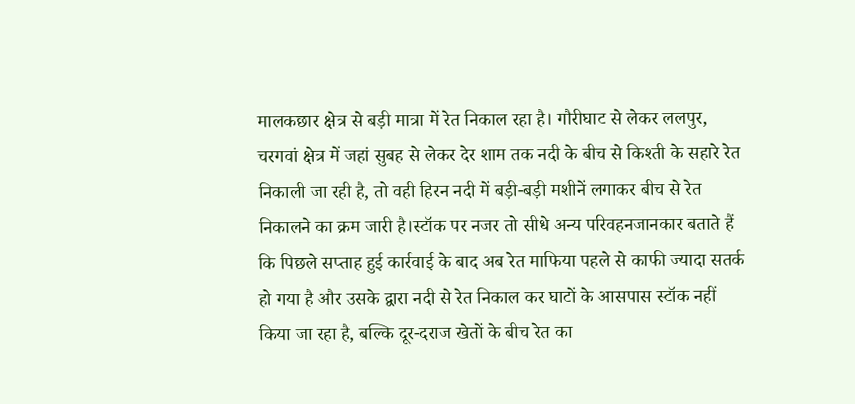मालकछार क्षेत्र से बड़ी मात्रा में रेत निकाल रहा है। गौरीघाट से लेकर ललपुर, चरगवां क्षेत्र में जहां सुबह से लेकर देर शाम तक नदी के बीच से किश्ती के सहारे रेत निकाली जा रही है, तो वही हिरन नदी में बड़ी-बड़ी मशीनें लगाकर बीच से रेत निकालने का क्रम जारी है।स्टॉक पर नजर तो सीधे अन्य परिवहनजानकार बताते हैं कि पिछले सप्ताह हुई कार्रवाई के बाद अब रेत माफिया पहले से काफी ज्यादा सतर्क हो गया है और उसके द्वारा नदी से रेत निकाल कर घाटों के आसपास स्टॉक नहीं किया जा रहा है, बल्कि दूर-दराज खेतों के बीच रेत का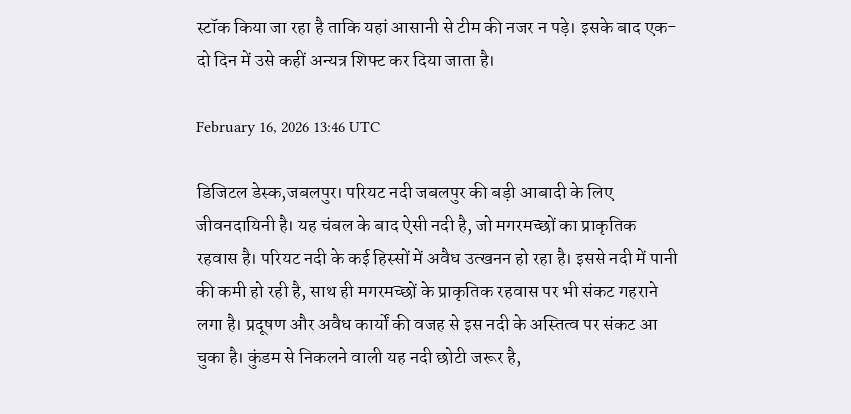स्टॉक किया जा रहा है ताकि यहां आसानी से टीम की नजर न पड़े। इसके बाद एक-दो दिन में उसे कहीं अन्यत्र शिफ्ट कर दिया जाता है।

February 16, 2026 13:46 UTC

डिजिटल डेस्क,जबलपुर। परियट नदी जबलपुर की बड़ी आबादी के लिए जीवनदायिनी है। यह चंबल के बाद ऐसी नदी है, जो मगरमच्छों का प्राकृतिक रहवास है। परियट नदी के कई हिस्सों में अवैध उत्खनन हो रहा है। इससे नदी में पानी की कमी हो रही है, साथ ही मगरमच्छों के प्राकृतिक रहवास पर भी संकट गहराने लगा है। प्रदूषण और अवैध कार्यों की वजह से इस नदी के अस्तित्व पर संकट आ चुका है। कुंडम से निकलने वाली यह नदी छोटी जरूर है,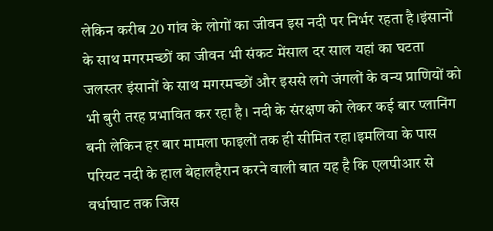लेकिन करीब 20 गांव के लोगों का जीवन इस नदी पर निर्भर रहता है।इंसानों के साथ मगरमच्छों का जीवन भी संकट मेंसाल दर साल यहां का घटता जलस्तर इंसानों के साथ मगरमच्छों और इससे लगे जंगलों के वन्य प्राणियों को भी बुरी तरह प्रभावित कर रहा है। नदी के संरक्षण को लेकर कई बार प्लानिंग बनी लेकिन हर बार मामला फाइलों तक ही सीमित रहा।इमलिया के पास परियट नदी के हाल बेहालहैरान करने वाली बात यह है कि एलपीआर से वर्धाघाट तक जिस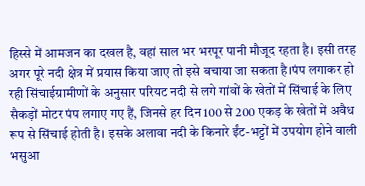हिस्से में आमजन का दखल है, वहां साल भर भरपूर पानी मौजूद रहता है। इसी तरह अगर पूरे नदी क्षेत्र में प्रयास किया जाए तो इसे बचाया जा सकता है।पंप लगाकर हो रही सिंचाईग्रामीणों के अनुसार परियट नदी से लगे गांवों के खेतों में सिंचाई के लिए सैकड़ों मोटर पंप लगाए गए हैं, जिनसे हर दिन 100 से 200 एकड़ के खेतों में अवैध रूप से सिंचाई होती है। इसके अलावा नदी के किनारे ईंट-भट्टों में उपयोग होने वाली भसुआ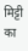मिट्टी का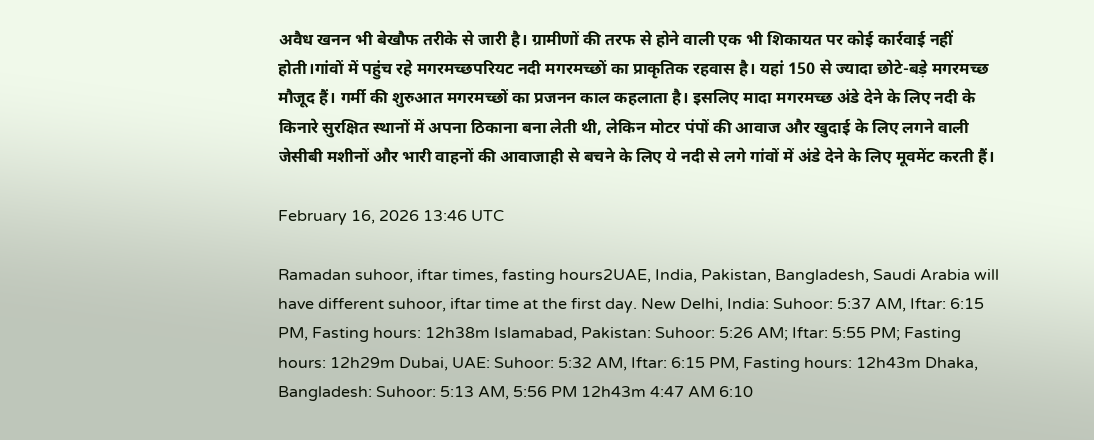अवैध खनन भी बेखौफ तरीके से जारी है। ग्रामीणों की तरफ से होने वाली एक भी शिकायत पर कोई कार्रवाई नहीं होती।गांवों में पहुंच रहे मगरमच्छपरियट नदी मगरमच्छों का प्राकृतिक रहवास है। यहां 150 से ज्यादा छोटे-बड़े मगरमच्छ मौजूद हैं। गर्मी की शुरुआत मगरमच्छों का प्रजनन काल कहलाता है। इसलिए मादा मगरमच्छ अंडे देने के लिए नदी के किनारे सुरक्षित स्थानों में अपना ठिकाना बना लेती थी, लेकिन मोटर पंपों की आवाज और खुदाई के लिए लगने वाली जेसीबी मशीनों और भारी वाहनों की आवाजाही से बचने के लिए ये नदी से लगे गांवों में अंडे देने के लिए मूवमेंट करती हैं।

February 16, 2026 13:46 UTC

Ramadan suhoor, iftar times, fasting hours2UAE, India, Pakistan, Bangladesh, Saudi Arabia will have different suhoor, iftar time at the first day. New Delhi, India: Suhoor: 5:37 AM, Iftar: 6:15 PM, Fasting hours: 12h38m Islamabad, Pakistan: Suhoor: 5:26 AM; Iftar: 5:55 PM; Fasting hours: 12h29m Dubai, UAE: Suhoor: 5:32 AM, Iftar: 6:15 PM, Fasting hours: 12h43m Dhaka, Bangladesh: Suhoor: 5:13 AM, 5:56 PM 12h43m 4:47 AM 6:10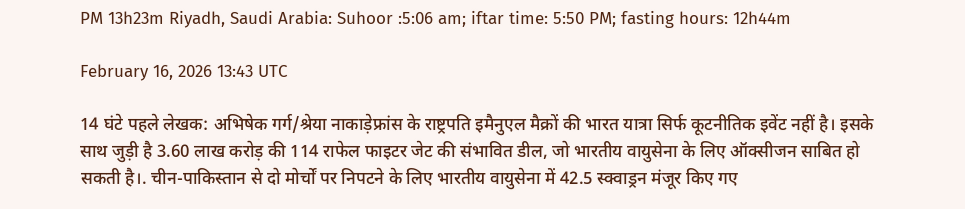PM 13h23m Riyadh, Saudi Arabia: Suhoor :5:06 am; iftar time: 5:50 PM; fasting hours: 12h44m

February 16, 2026 13:43 UTC

14 घंटे पहले लेखक: अभिषेक गर्ग/श्रेया नाकाड़ेफ्रांस के राष्ट्रपति इमैनुएल मैक्रों की भारत यात्रा सिर्फ कूटनीतिक इवेंट नहीं है। इसके साथ जुड़ी है 3.60 लाख करोड़ की 114 राफेल फाइटर जेट की संभावित डील, जो भारतीय वायुसेना के लिए ऑक्सीजन साबित हो सकती है।. चीन-पाकिस्तान से दो मोर्चों पर निपटने के लिए भारतीय वायुसेना में 42.5 स्क्वाड्रन मंजूर किए गए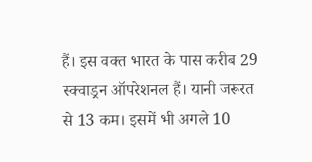हैं। इस वक्त भारत के पास करीब 29 स्क्वाड्रन ऑपरेशनल हैं। यानी जरूरत से 13 कम। इसमें भी अगले 10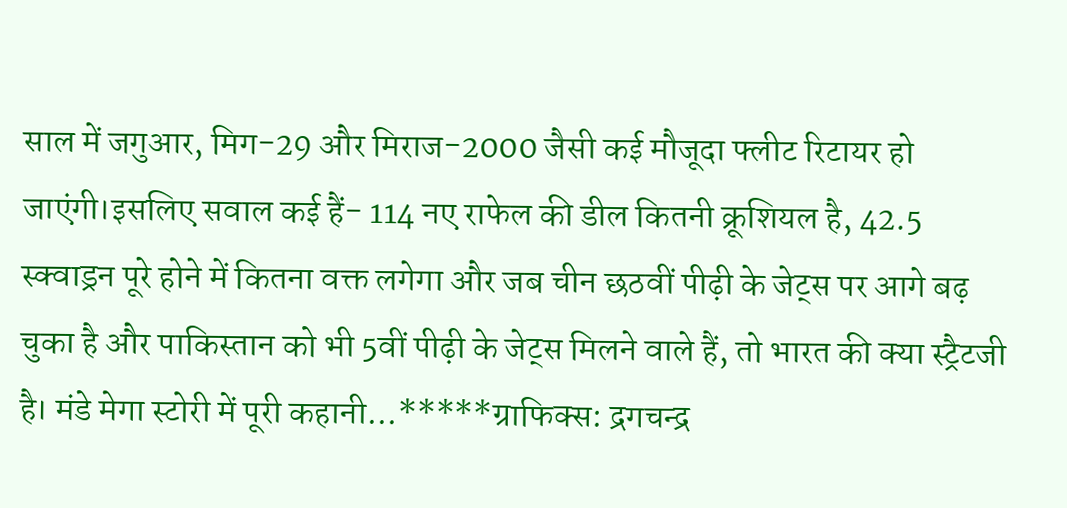साल में जगुआर, मिग-29 और मिराज-2000 जैसी कई मौजूदा फ्लीट रिटायर हो जाएंगी।इसलिए सवाल कई हैं- 114 नए राफेल की डील कितनी क्रूशियल है, 42.5 स्क्वाड्रन पूरे होने में कितना वक्त लगेगा और जब चीन छठवीं पीढ़ी के जेट्स पर आगे बढ़ चुका है और पाकिस्तान को भी 5वीं पीढ़ी के जेट्स मिलने वाले हैं, तो भारत की क्या स्ट्रैटजी है। मंडे मेगा स्टोरी में पूरी कहानी...*****ग्राफिक्स: द्रगचन्द्र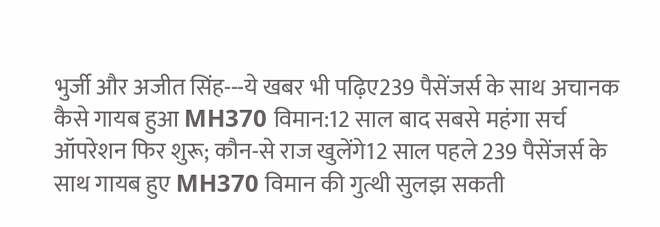भुर्जी और अजीत सिंह---ये खबर भी पढ़िए239 पैसेंजर्स के साथ अचानक कैसे गायब हुआ MH370 विमान:12 साल बाद सबसे महंगा सर्च ऑपरेशन फिर शुरू; कौन-से राज खुलेंगे12 साल पहले 239 पैसेंजर्स के साथ गायब हुए MH370 विमान की गुत्थी सुलझ सकती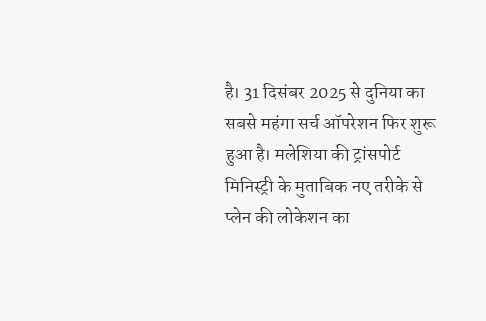है। 31 दिसंबर 2025 से दुनिया का सबसे महंगा सर्च ऑपरेशन फिर शुरू हुआ है। मलेशिया की ट्रांसपोर्ट मिनिस्ट्री के मुताबिक नए तरीके से प्लेन की लोकेशन का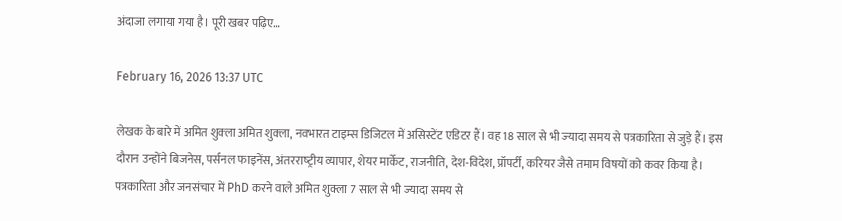अंदाजा लगाया गया है। पूरी खबर पढ़िए…

February 16, 2026 13:37 UTC

लेखक के बारे में अमित शुक्‍ला अमित शुक्‍ला, नवभारत टाइम्स डिजिटल में असिस्टेंट एडिटर हैं। वह 18 साल से भी ज्‍यादा समय से पत्रकारिता से जुड़े हैं। इस दौरान उन्‍होंने बिजनेस, पर्सनल फाइनेंस, अंतरराष्‍ट्रीय व्‍यापार, शेयर मार्केट, राजनीति, देश-विदेश, प्रॉपर्टी, करियर जैसे तमाम विषयों को कवर किया है। पत्रकारिता और जनसंचार में PhD करने वाले अमित शुक्ला 7 साल से भी ज्‍यादा समय से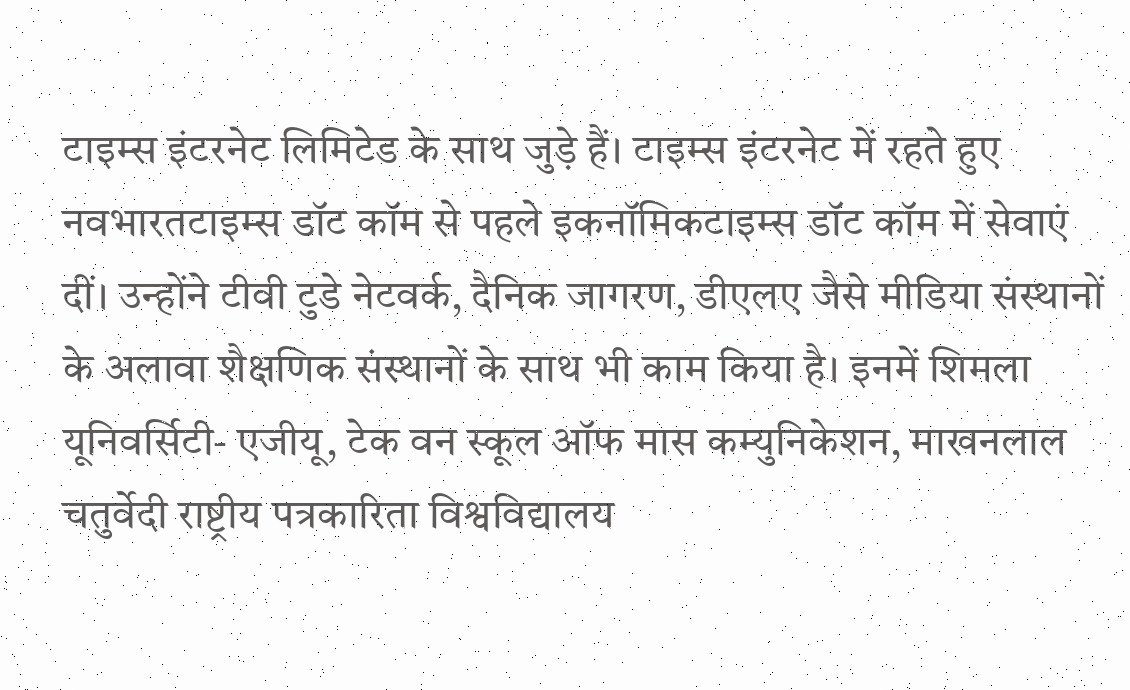टाइम्‍स इंटरनेट लिमिटेड के साथ जुड़े हैं। टाइम्‍स इंटरनेट में रहते हुए नवभारतटाइम्‍स डॉट कॉम से पहले इकनॉमिकटाइम्‍स डॉट कॉम में सेवाएं दीं। उन्‍होंने टीवी टुडे नेटवर्क, दैनिक जागरण, डीएलए जैसे मीडिया संस्‍थानों के अलावा शैक्षणिक संस्थानों के साथ भी काम किया है। इनमें शिमला यूनिवर्सिटी- एजीयू, टेक वन स्कूल ऑफ मास कम्युनिकेशन, माखनलाल चतुर्वेदी राष्ट्रीय पत्रकारिता विश्वविद्यालय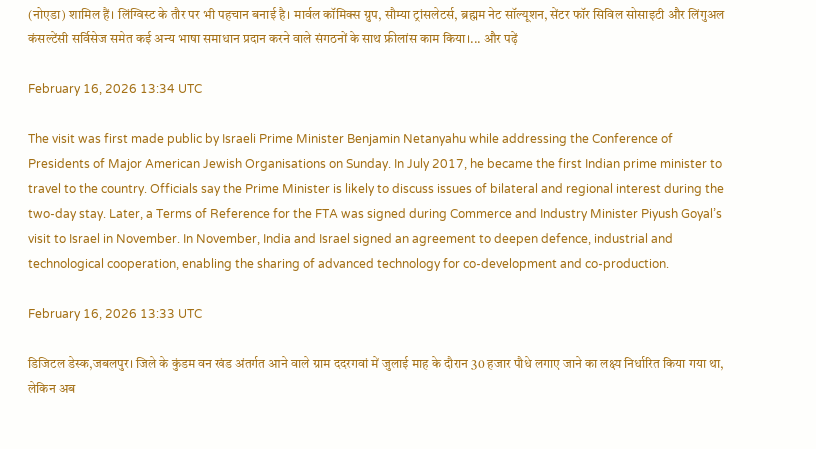(नोएडा) शामिल हैं। लिंग्विस्‍ट के तौर पर भी पहचान बनाई है। मार्वल कॉमिक्स ग्रुप, सौम्या ट्रांसलेटर्स, ब्रह्मम नेट सॉल्यूशन, सेंटर फॉर सिविल सोसाइटी और लिंगुअल कंसल्टेंसी सर्विसेज समेत कई अन्य भाषा समाधान प्रदान करने वाले संगठनों के साथ फ्रीलांस काम किया।... और पढ़ें

February 16, 2026 13:34 UTC

The visit was first made public by Israeli Prime Minister Benjamin Netanyahu while addressing the Conference of Presidents of Major American Jewish Organisations on Sunday. In July 2017, he became the first Indian prime minister to travel to the country. Officials say the Prime Minister is likely to discuss issues of bilateral and regional interest during the two-day stay. Later, a Terms of Reference for the FTA was signed during Commerce and Industry Minister Piyush Goyal’s visit to Israel in November. In November, India and Israel signed an agreement to deepen defence, industrial and technological cooperation, enabling the sharing of advanced technology for co-development and co-production.

February 16, 2026 13:33 UTC

डिजिटल डेस्क,जबलपुर। जिले के कुंडम वन खंड अंतर्गत आने वाले ग्राम ददरगवां में जुलाई माह के दौरान 30 हजार पौधे लगाए जाने का लक्ष्य निर्धारित किया गया था, लेकिन अब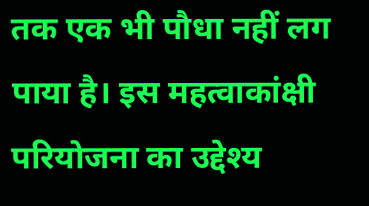तक एक भी पौधा नहीं लग पाया है। इस महत्वाकांक्षी परियोजना का उद्देश्य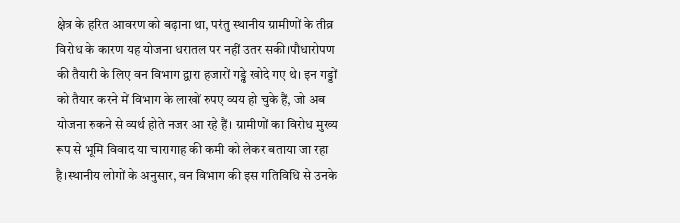क्षेत्र के हरित आवरण को बढ़ाना था, परंतु स्थानीय ग्रामीणों के तीव्र विरोध के कारण यह योजना धरातल पर नहीं उतर सकी।पौधारोपण की तैयारी के लिए वन विभाग द्वारा हजारों गड्ढे खोदे गए थे। इन गड्डों को तैयार करने में विभाग के लाखों रुपए व्यय हो चुके हैं, जो अब योजना रुकने से व्यर्थ होते नजर आ रहे हैं। ग्रामीणों का विरोध मुख्य रूप से भूमि विवाद या चारागाह की कमी को लेकर बताया जा रहा है।स्थानीय लोगों के अनुसार, वन विभाग की इस गतिविधि से उनके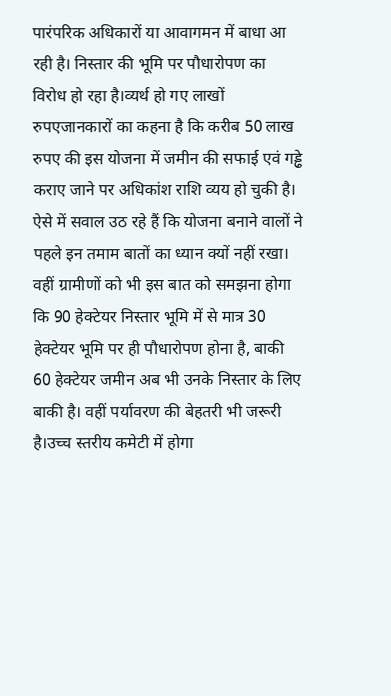पारंपरिक अधिकारों या आवागमन में बाधा आ रही है। निस्तार की भूमि पर पौधारोपण का विरोध हो रहा है।व्यर्थ हो गए लाखों रुपएजानकारों का कहना है कि करीब 50 लाख रुपए की इस योजना में जमीन की सफाई एवं गड्ढे कराए जाने पर अधिकांश राशि व्यय हो चुकी है। ऐसे में सवाल उठ रहे हैं कि योजना बनाने वालों ने पहले इन तमाम बातों का ध्यान क्यों नहीं रखा। वहीं ग्रामीणों को भी इस बात को समझना होगा कि 90 हेक्टेयर निस्तार भूमि में से मात्र 30 हेक्टेयर भूमि पर ही पौधारोपण होना है, बाकी 60 हेक्टेयर जमीन अब भी उनके निस्तार के लिए बाकी है। वहीं पर्यावरण की बेहतरी भी जरूरी है।उच्च स्तरीय कमेटी में होगा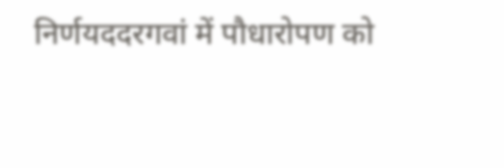निर्णयददरगवां में पौधारोपण को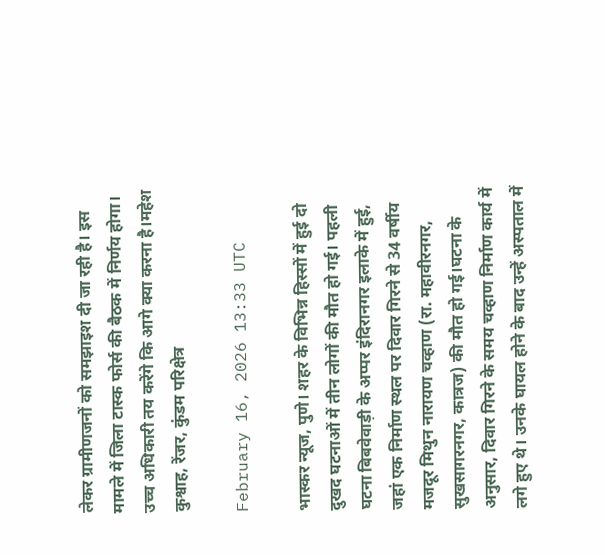लेकर ग्रामीणजनों को समझाइश दी जा रही है। इस मामले में जिला टास्क फोर्स की बैठक में निर्णय होगा। उच्च अधिकारी तय करेंगे कि आगे क्या करना है।महेश कुश्वाह, रेंजर, कुंडम परिक्षेत्र

February 16, 2026 13:33 UTC

भास्कर न्यूज, पुणे। शहर के विभिन्न हिस्सों में हुई दो दुखद घटनाओं में तीन लोगों की मौत हो गई। पहली घटना बिबवेवाड़ी के अप्पर इंदिरानगर इलाके में हुई, जहां एक निर्माण स्थल पर दिवार गिरने से 34 वर्षीय मजदूर मिथुन नारायण चव्हाण (रा. महावीरनगर, सुखसागरनगर, कात्रज) की मौत हो गई।घटना के अनुसार, दिवार गिरने के समय चव्हाण निर्माण कार्य में लगे हुए थे। उनके घायल होने के बाद उन्हें अस्पताल में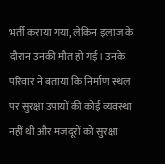भर्ती कराया गया, लेकिन इलाज के दौरान उनकी मौत हो गई। उनके परिवार ने बताया कि निर्माण स्थल पर सुरक्षा उपायों की कोई व्यवस्था नहीं थी और मजदूरों को सुरक्षा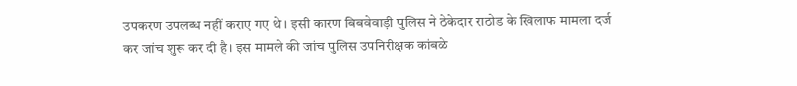उपकरण उपलब्ध नहीं कराए गए थे। इसी कारण बिबवेवाड़ी पुलिस ने ठेकेदार राठोड के खिलाफ मामला दर्ज कर जांच शुरू कर दी है। इस मामले की जांच पुलिस उपनिरीक्षक कांबळे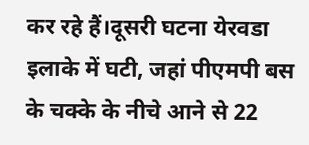कर रहे हैं।दूसरी घटना येरवडा इलाके में घटी, जहां पीएमपी बस के चक्के के नीचे आने से 22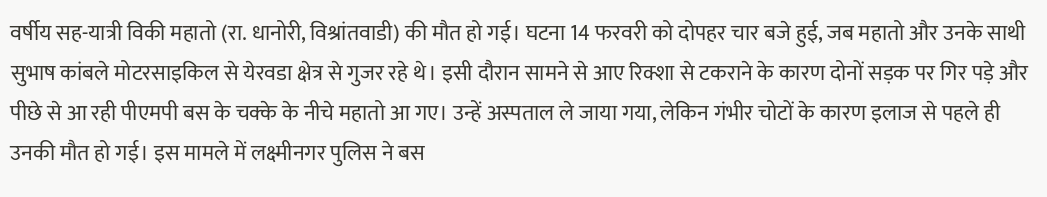वर्षीय सह-यात्री विकी महातो (रा. धानोरी, विश्रांतवाडी) की मौत हो गई। घटना 14 फरवरी को दोपहर चार बजे हुई, जब महातो और उनके साथी सुभाष कांबले मोटरसाइकिल से येरवडा क्षेत्र से गुजर रहे थे। इसी दौरान सामने से आए रिक्शा से टकराने के कारण दोनों सड़क पर गिर पड़े और पीछे से आ रही पीएमपी बस के चक्के के नीचे महातो आ गए। उन्हें अस्पताल ले जाया गया, लेकिन गंभीर चोटों के कारण इलाज से पहले ही उनकी मौत हो गई। इस मामले में लक्ष्मीनगर पुलिस ने बस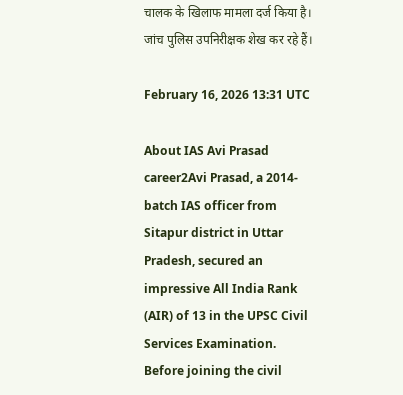चालक के खिलाफ मामला दर्ज किया है। जांच पुलिस उपनिरीक्षक शेख कर रहे हैं।

February 16, 2026 13:31 UTC

About IAS Avi Prasad career2Avi Prasad, a 2014-batch IAS officer from Sitapur district in Uttar Pradesh, secured an impressive All India Rank (AIR) of 13 in the UPSC Civil Services Examination. Before joining the civil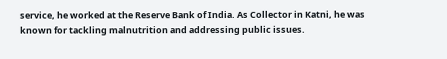service, he worked at the Reserve Bank of India. As Collector in Katni, he was known for tackling malnutrition and addressing public issues.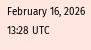February 16, 2026 13:28 UTC